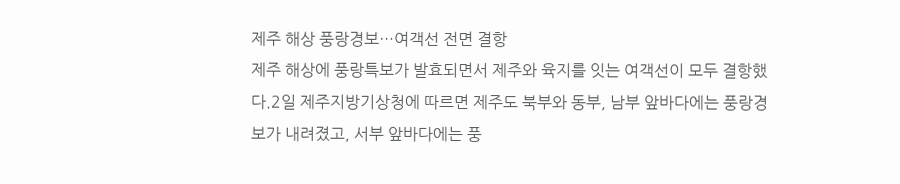제주 해상 풍랑경보…여객선 전면 결항
제주 해상에 풍랑특보가 발효되면서 제주와 육지를 잇는 여객선이 모두 결항했다.2일 제주지방기상청에 따르면 제주도 북부와 동부, 남부 앞바다에는 풍랑경보가 내려졌고, 서부 앞바다에는 풍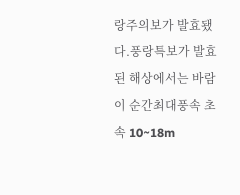랑주의보가 발효됐다.풍랑특보가 발효된 해상에서는 바람이 순간최대풍속 초속 10~18m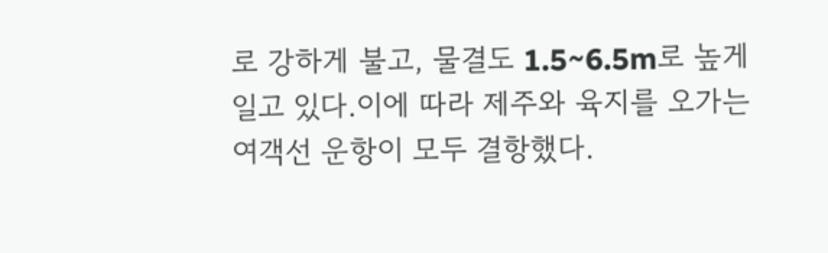로 강하게 불고, 물결도 1.5~6.5m로 높게 일고 있다.이에 따라 제주와 육지를 오가는 여객선 운항이 모두 결항했다.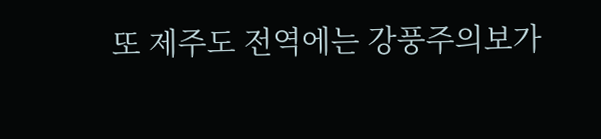또 제주도 전역에는 강풍주의보가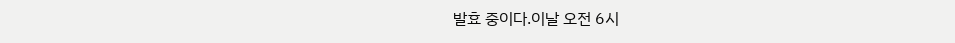발효 중이다.이날 오전 6시